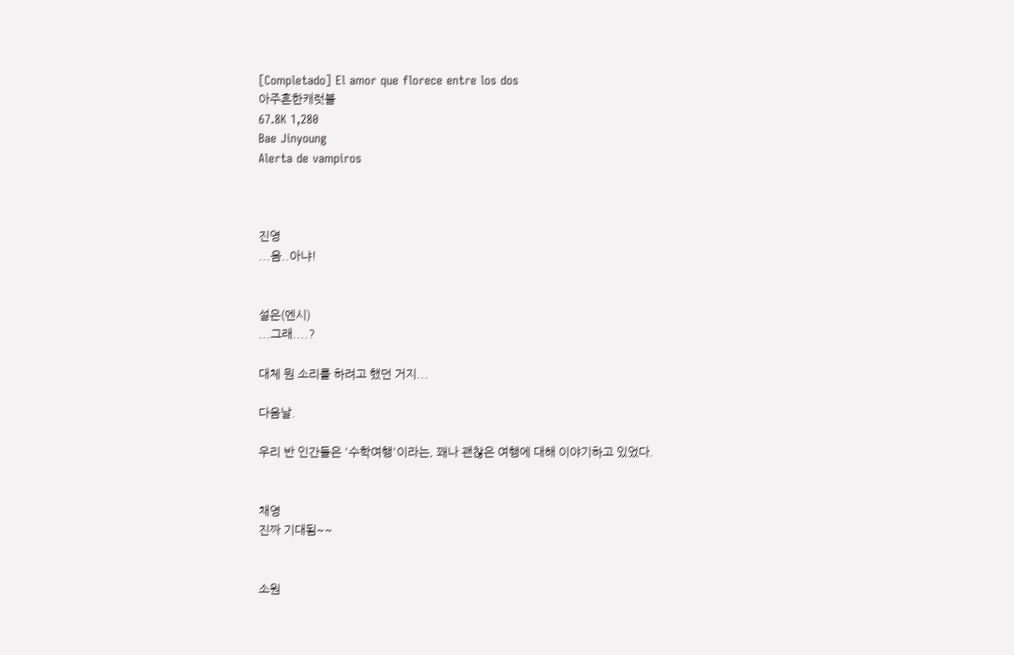[Completado] El amor que florece entre los dos
아주흔한캐럿블
67.8K 1,280
Bae Jinyoung
Alerta de vampiros



진영
...음..아냐!


설은(엔시)
...그래....?

대체 뭔 소리를 하려고 했던 거지...

다음날.

우리 반 인간들은 '수학여행'이라는, 꽤나 괜찮은 여행에 대해 이야기하고 있었다.


채영
진짜 기대됨~~


소원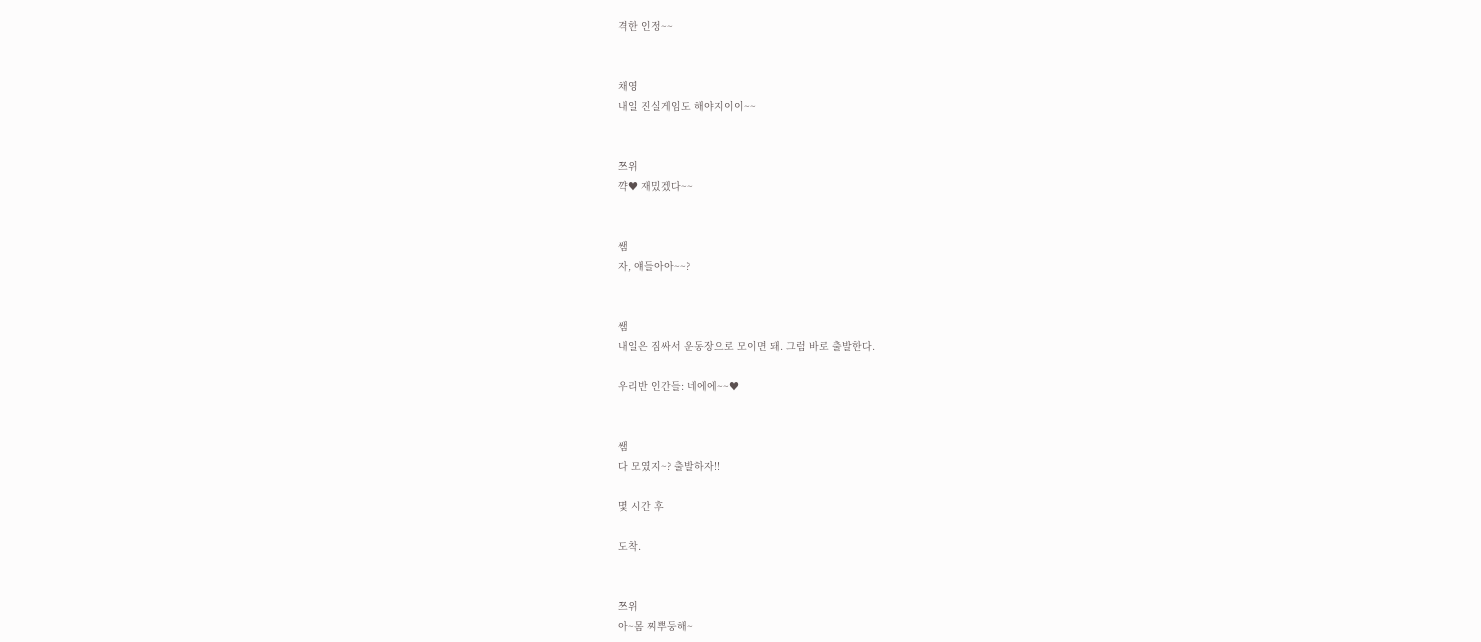격한 인정~~


채영
내일 진실게임도 해야지이이~~


쯔위
꺅♥ 재밌겠다~~


쌤
자, 얘들아아~~?


쌤
내일은 짐싸서 운동장으로 모이면 돼. 그럼 바로 출발한다.

우리반 인간들: 네에에~~♥


쌤
다 모였지~? 출발하자!!

몇 시간 후

도착.


쯔위
아~몸 찌뿌둥해~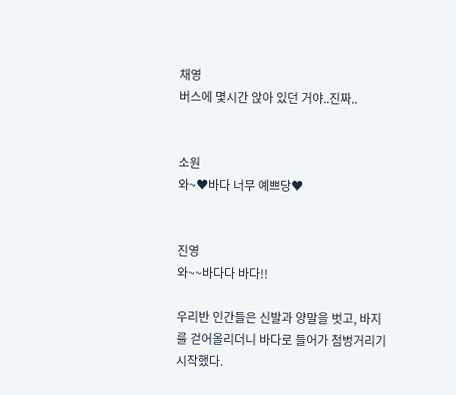채영
버스에 몇시간 앉아 있던 거야..진짜..


소원
와~♥바다 너무 예쁘당♥


진영
와~~바다다 바다!!

우리반 인간들은 신발과 양말을 벗고, 바지를 걷어올리더니 바다로 들어가 첨벙거리기 시작했다.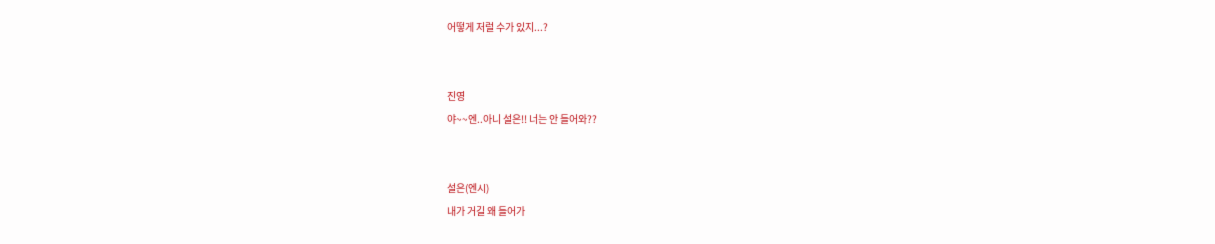어떻게 저럴 수가 있지...?


진영
야~~엔..아니 설은!! 너는 안 들어와??


설은(엔시)
내가 거길 왜 들어가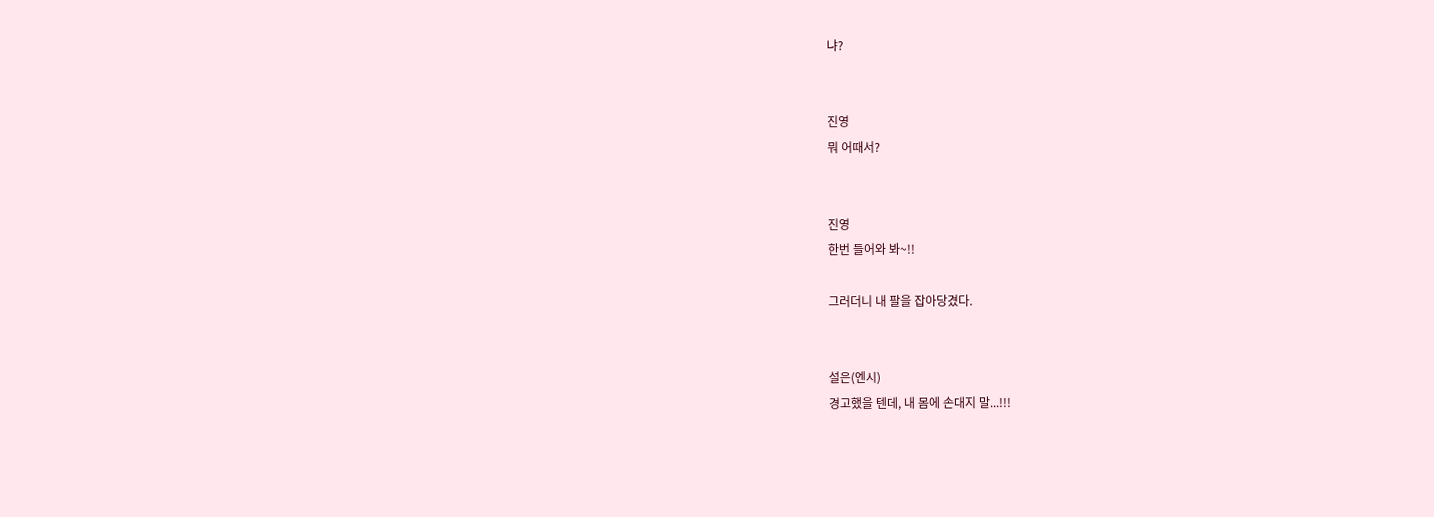냐?


진영
뭐 어때서?


진영
한번 들어와 봐~!!

그러더니 내 팔을 잡아당겼다.


설은(엔시)
경고했을 텐데, 내 몸에 손대지 말...!!!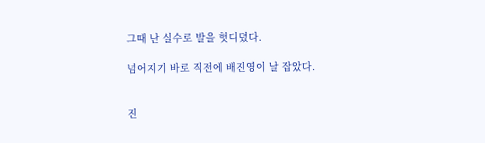그때 난 실수로 발을 헛디뎠다.

넘어지기 바로 직전에 배진영이 날 잡았다.


진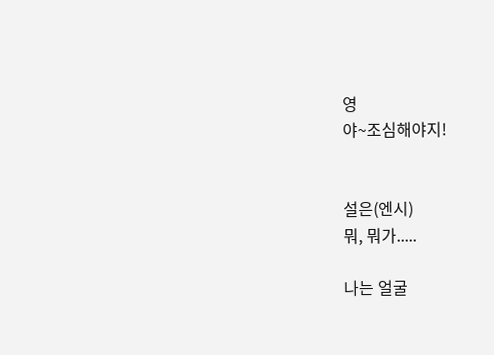영
야~조심해야지!


설은(엔시)
뭐, 뭐가.....

나는 얼굴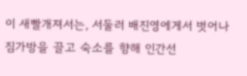이 새빨개져서는, 서둘러 배진영에게서 벗어나 짐가방을 끌고 숙소를 향해 인간선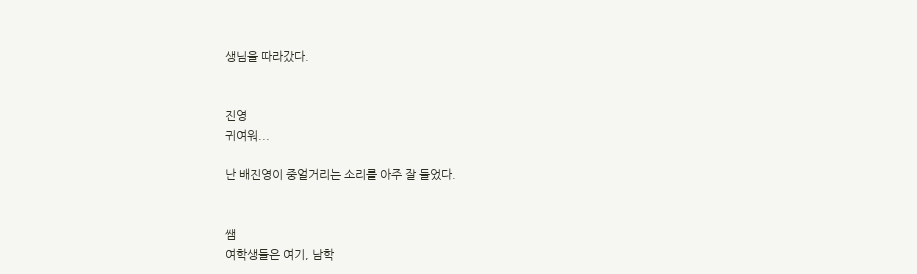생님을 따라갔다.


진영
귀여워...

난 배진영이 중얼거리는 소리를 아주 잘 들었다.


쌤
여학생들은 여기, 남학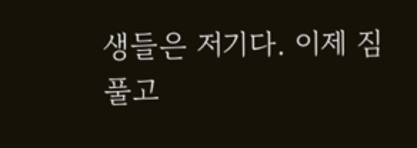생들은 저기다. 이제 짐풀고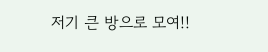저기 큰 방으로 모여!!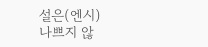설은(엔시)
나쁘지 않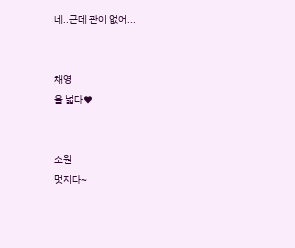네..근데 관이 없어...


채영
올 넓다♥


소원
멋지다~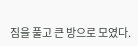짐을 풀고 큰 방으로 모였다.